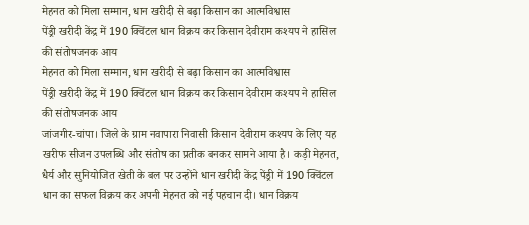मेहनत को मिला सम्मान, धान खरीदी से बढ़ा किसान का आत्मविश्वास
पेंड्री खरीदी केंद्र में 190 क्विंटल धान विक्रय कर किसान देवीराम कश्यप ने हासिल की संतोषजनक आय
मेहनत को मिला सम्मान, धान खरीदी से बढ़ा किसान का आत्मविश्वास
पेंड्री खरीदी केंद्र में 190 क्विंटल धान विक्रय कर किसान देवीराम कश्यप ने हासिल की संतोषजनक आय
जांजगीर-चांपा। जिले के ग्राम नवापारा निवासी किसान देवीराम कश्यप के लिए यह खरीफ सीजन उपलब्धि और संतोष का प्रतीक बनकर सामने आया है। कड़ी मेहनत, धैर्य और सुनियोजित खेती के बल पर उन्होंने धान खरीदी केंद्र पेंड्री में 190 क्विंटल धान का सफल विक्रय कर अपनी मेहनत को नई पहचान दी। धान विक्रय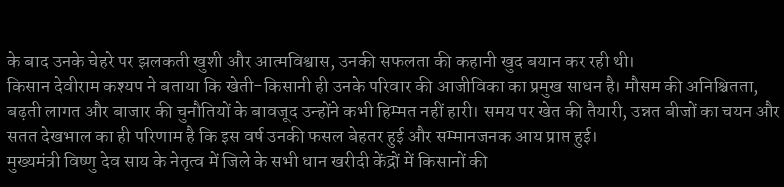के बाद उनके चेहरे पर झलकती खुशी और आत्मविश्वास, उनकी सफलता की कहानी खुद बयान कर रही थी।
किसान देवीराम कश्यप ने बताया कि खेती-किसानी ही उनके परिवार की आजीविका का प्रमुख साधन है। मौसम की अनिश्चितता, बढ़ती लागत और बाजार की चुनौतियों के बावजूद उन्होंने कभी हिम्मत नहीं हारी। समय पर खेत की तैयारी, उन्नत बीजों का चयन और सतत देखभाल का ही परिणाम है कि इस वर्ष उनकी फसल बेहतर हुई और सम्मानजनक आय प्राप्त हुई।
मुख्यमंत्री विष्णु देव साय के नेतृत्व में जिले के सभी धान खरीदी केंद्रों में किसानों की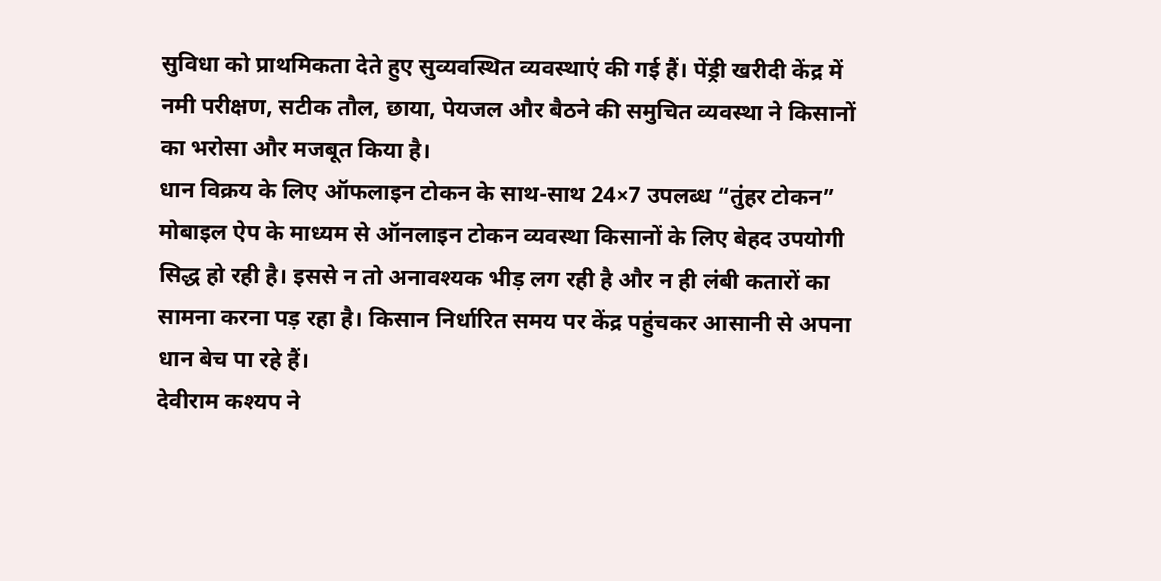सुविधा को प्राथमिकता देते हुए सुव्यवस्थित व्यवस्थाएं की गई हैं। पेंड्री खरीदी केंद्र में नमी परीक्षण, सटीक तौल, छाया, पेयजल और बैठने की समुचित व्यवस्था ने किसानों का भरोसा और मजबूत किया है।
धान विक्रय के लिए ऑफलाइन टोकन के साथ-साथ 24×7 उपलब्ध “तुंहर टोकन” मोबाइल ऐप के माध्यम से ऑनलाइन टोकन व्यवस्था किसानों के लिए बेहद उपयोगी सिद्ध हो रही है। इससे न तो अनावश्यक भीड़ लग रही है और न ही लंबी कतारों का सामना करना पड़ रहा है। किसान निर्धारित समय पर केंद्र पहुंचकर आसानी से अपना धान बेच पा रहे हैं।
देवीराम कश्यप ने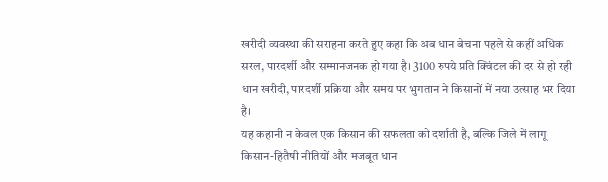खरीदी व्यवस्था की सराहना करते हुए कहा कि अब धान बेचना पहले से कहीं अधिक सरल, पारदर्शी और सम्मानजनक हो गया है। 3100 रुपये प्रति क्विंटल की दर से हो रही धान खरीदी, पारदर्शी प्रक्रिया और समय पर भुगतान ने किसानों में नया उत्साह भर दिया है।
यह कहानी न केवल एक किसान की सफलता को दर्शाती है, बल्कि जिले में लागू किसान-हितैषी नीतियों और मजबूत धान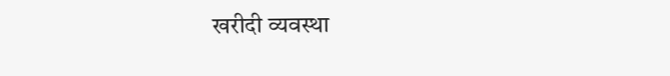खरीदी व्यवस्था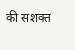की सशक्त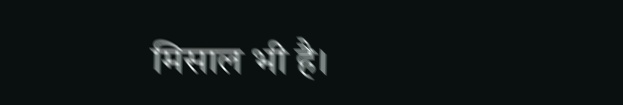मिसाल भी है।